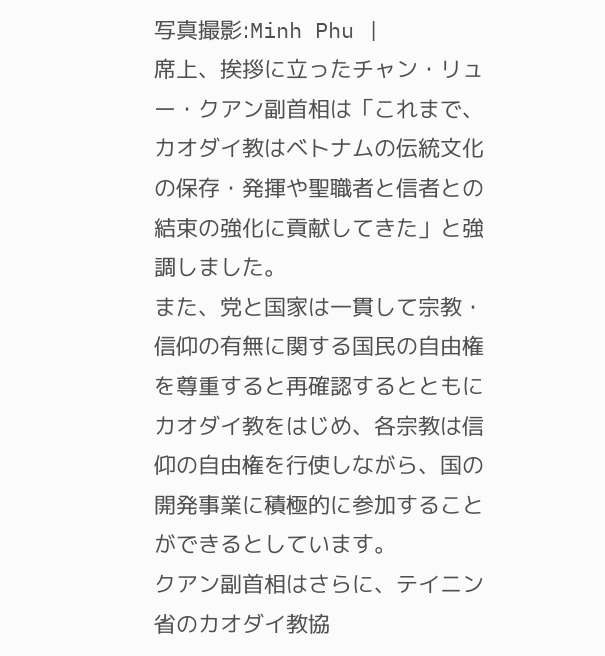写真撮影:Minh Phu |
席上、挨拶に立ったチャン・リュー・クアン副首相は「これまで、カオダイ教はベトナムの伝統文化の保存・発揮や聖職者と信者との結束の強化に貢献してきた」と強調しました。
また、党と国家は一貫して宗教・信仰の有無に関する国民の自由権を尊重すると再確認するとともにカオダイ教をはじめ、各宗教は信仰の自由権を行使しながら、国の開発事業に積極的に参加することができるとしています。
クアン副首相はさらに、テイニン省のカオダイ教協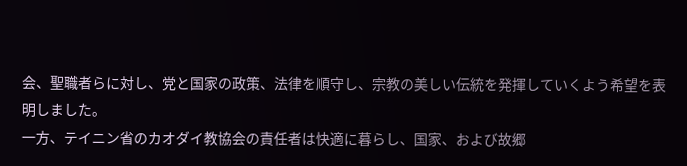会、聖職者らに対し、党と国家の政策、法律を順守し、宗教の美しい伝統を発揮していくよう希望を表明しました。
一方、テイニン省のカオダイ教協会の責任者は快適に暮らし、国家、および故郷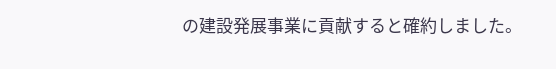の建設発展事業に貢献すると確約しました。